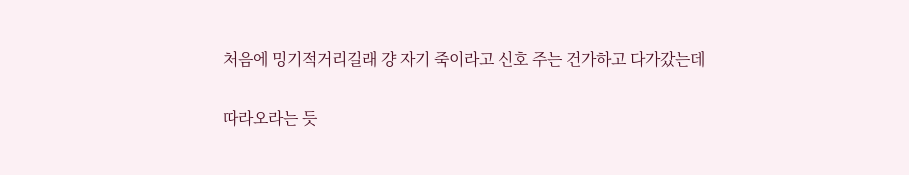처음에 밍기적거리길래 걍 자기 죽이라고 신호 주는 건가하고 다가갔는데

따라오라는 듯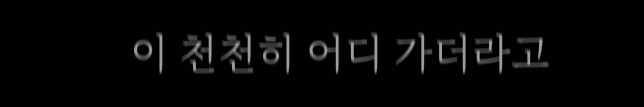이 천천히 어디 가더라고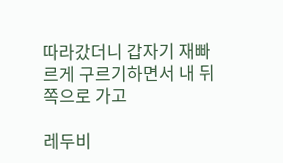따라갔더니 갑자기 재빠르게 구르기하면서 내 뒤쪽으로 가고

레두비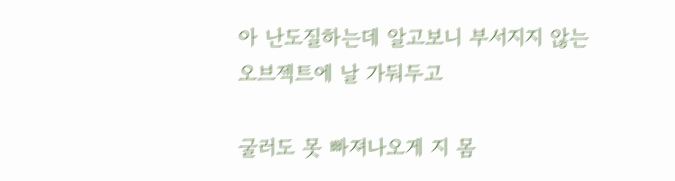아 난도질하는데 알고보니 부서지지 않는 오브젝트에 날 가둬두고

굴러도 못 빠져나오게 지 몸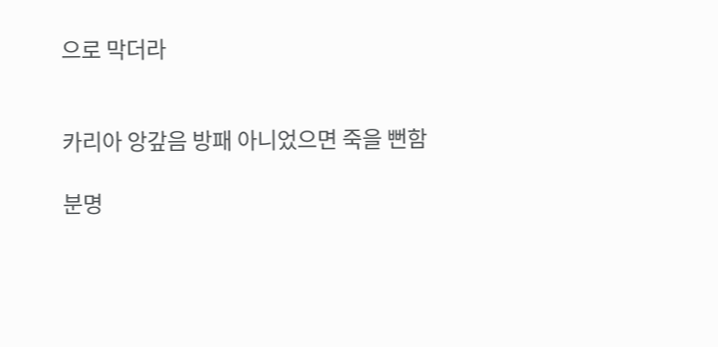으로 막더라


카리아 앙갚음 방패 아니었으면 죽을 뻔함

분명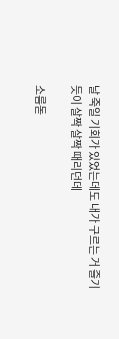날 죽일 기회가 있었는데도 내가 구르는 거 즐기듯이 살짝 살짝 때리던데

소름돋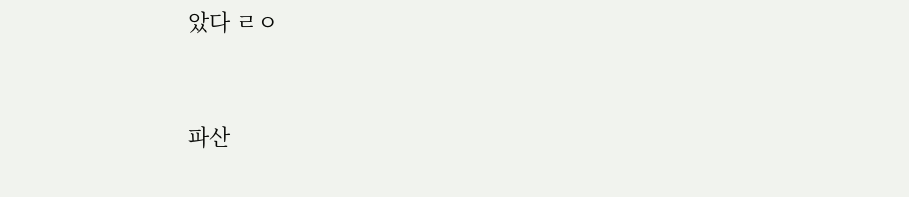았다 ㄹㅇ


파산